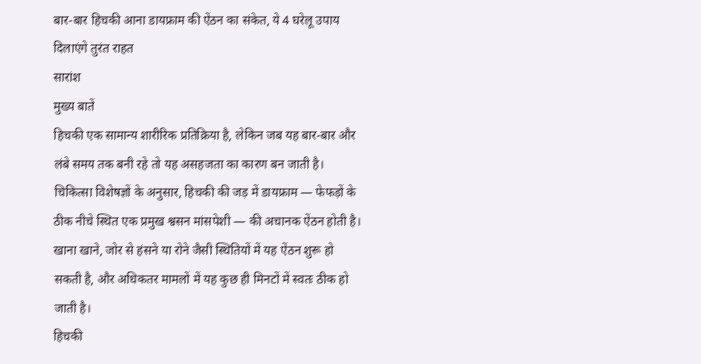बार-बार हिचकी आना डायफ्राम की ऐंठन का संकेत, ये 4 घरेलू उपाय दिलाएंगे तुरंत राहत
सारांश
मुख्य बातें
हिचकी एक सामान्य शारीरिक प्रतिक्रिया है, लेकिन जब यह बार-बार और लंबे समय तक बनी रहे तो यह असहजता का कारण बन जाती है। चिकित्सा विशेषज्ञों के अनुसार, हिचकी की जड़ में डायफ्राम — फेफड़ों के ठीक नीचे स्थित एक प्रमुख श्वसन मांसपेशी — की अचानक ऐंठन होती है। खाना खाने, जोर से हंसने या रोने जैसी स्थितियों में यह ऐंठन शुरू हो सकती है, और अधिकतर मामलों में यह कुछ ही मिनटों में स्वतः ठीक हो जाती है।
हिचकी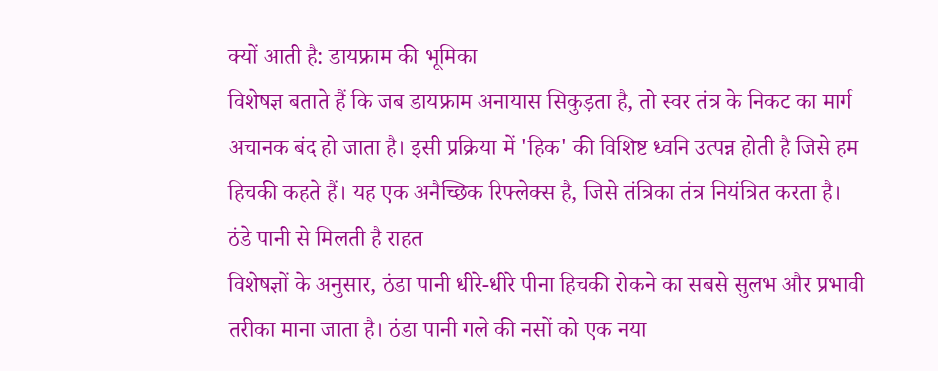क्यों आती है: डायफ्राम की भूमिका
विशेषज्ञ बताते हैं कि जब डायफ्राम अनायास सिकुड़ता है, तो स्वर तंत्र के निकट का मार्ग अचानक बंद हो जाता है। इसी प्रक्रिया में 'हिक' की विशिष्ट ध्वनि उत्पन्न होती है जिसे हम हिचकी कहते हैं। यह एक अनैच्छिक रिफ्लेक्स है, जिसे तंत्रिका तंत्र नियंत्रित करता है।
ठंडे पानी से मिलती है राहत
विशेषज्ञों के अनुसार, ठंडा पानी धीरे-धीरे पीना हिचकी रोकने का सबसे सुलभ और प्रभावी तरीका माना जाता है। ठंडा पानी गले की नसों को एक नया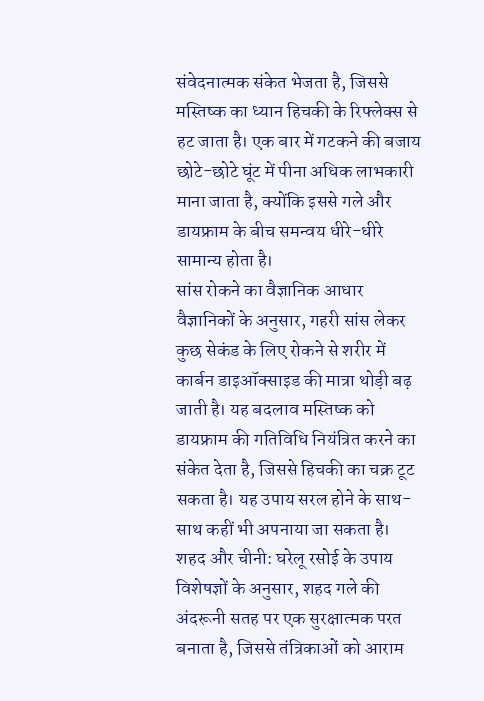संवेदनात्मक संकेत भेजता है, जिससे मस्तिष्क का ध्यान हिचकी के रिफ्लेक्स से हट जाता है। एक बार में गटकने की बजाय छोटे-छोटे घूंट में पीना अधिक लाभकारी माना जाता है, क्योंकि इससे गले और डायफ्राम के बीच समन्वय धीरे-धीरे सामान्य होता है।
सांस रोकने का वैज्ञानिक आधार
वैज्ञानिकों के अनुसार, गहरी सांस लेकर कुछ सेकंड के लिए रोकने से शरीर में कार्बन डाइऑक्साइड की मात्रा थोड़ी बढ़ जाती है। यह बदलाव मस्तिष्क को डायफ्राम की गतिविधि नियंत्रित करने का संकेत देता है, जिससे हिचकी का चक्र टूट सकता है। यह उपाय सरल होने के साथ-साथ कहीं भी अपनाया जा सकता है।
शहद और चीनी: घरेलू रसोई के उपाय
विशेषज्ञों के अनुसार, शहद गले की अंदरूनी सतह पर एक सुरक्षात्मक परत बनाता है, जिससे तंत्रिकाओं को आराम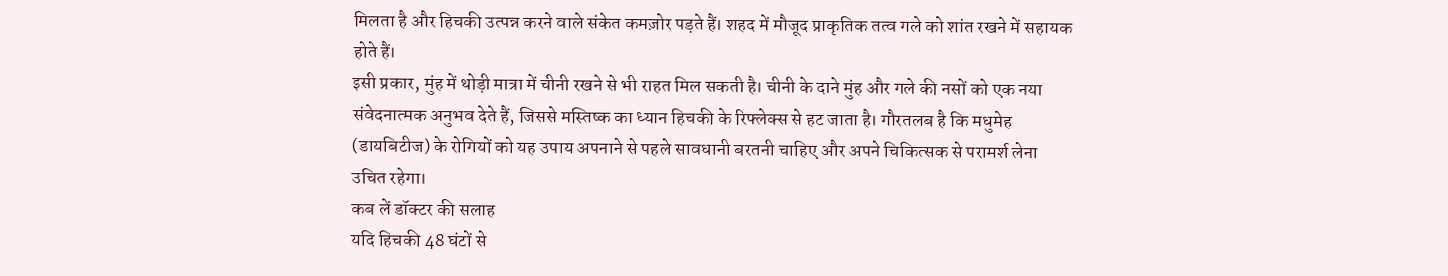मिलता है और हिचकी उत्पन्न करने वाले संकेत कमज़ोर पड़ते हैं। शहद में मौजूद प्राकृतिक तत्व गले को शांत रखने में सहायक होते हैं।
इसी प्रकार, मुंह में थोड़ी मात्रा में चीनी रखने से भी राहत मिल सकती है। चीनी के दाने मुंह और गले की नसों को एक नया संवेदनात्मक अनुभव देते हैं, जिससे मस्तिष्क का ध्यान हिचकी के रिफ्लेक्स से हट जाता है। गौरतलब है कि मधुमेह (डायबिटीज) के रोगियों को यह उपाय अपनाने से पहले सावधानी बरतनी चाहिए और अपने चिकित्सक से परामर्श लेना उचित रहेगा।
कब लें डॉक्टर की सलाह
यदि हिचकी 48 घंटों से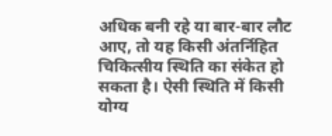अधिक बनी रहे या बार-बार लौट आए, तो यह किसी अंतर्निहित चिकित्सीय स्थिति का संकेत हो सकता है। ऐसी स्थिति में किसी योग्य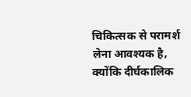चिकित्सक से परामर्श लेना आवश्यक है, क्योंकि दीर्घकालिक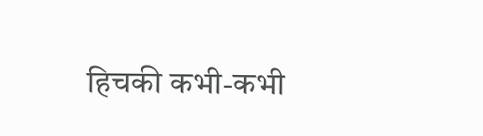हिचकी कभी-कभी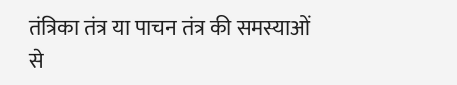तंत्रिका तंत्र या पाचन तंत्र की समस्याओं से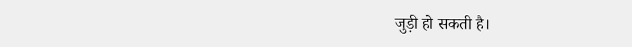जुड़ी हो सकती है।